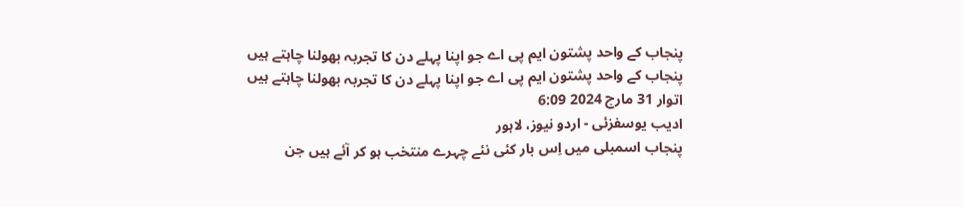پنجاب کے واحد پشتون ایم پی اے جو اپنا پہلے دن کا تجربہ بھولنا چاہتے ہیں
پنجاب کے واحد پشتون ایم پی اے جو اپنا پہلے دن کا تجربہ بھولنا چاہتے ہیں
اتوار 31 مارچ 2024 6:09
ادیب یوسفزئی - اردو نیوز، لاہور
پنجاب اسمبلی میں اِس بار کئی نئے چہرے منتخب ہو کر آئے ہیں جن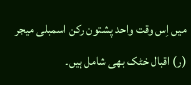میں اِس وقت واحد پشتون رکن اسمبلی میجر (ر) اقبال خٹک بھی شامل ہیں۔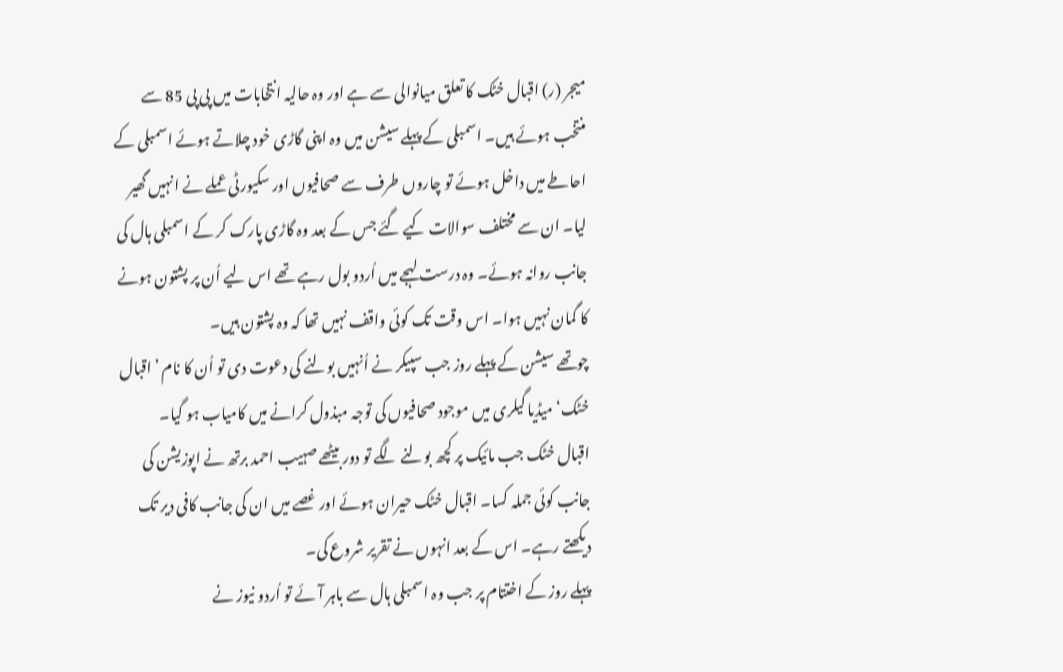میجر (ر) اقبال خٹک کا تعلق میانوالی سے ہے اور وہ حالیہ انتخابات میں پی پی 85 سے منتخب ہوئے ہیں۔ اسمبلی کے پہلے سیشن میں وہ اپنی گاڑی خود چلاتے ہوئے اسمبلی کے احاطے میں داخل ہوئے تو چاروں طرف سے صحافیوں اور سکیورٹی عملے نے انہیں گھیر لیا۔ ان سے مختلف سوالات کیے گئے جس کے بعد وہ گاڑی پارک کر کے اسمبلی ہال کی جانب روانہ ہوئے۔ وہ درست لہجے میں اُردو بول رہے تھے اس لیے اُن پر پشتون ہونے کا گمان نہیں ہوا۔ اس وقت تک کوئی واقف نہیں تھا کہ وہ پشتون ہیں۔
چوتھے سیشن کے پہلے روز جب سپیکر نے اُنہیں بولنے کی دعوت دی تو اُن کا نام ’اقبال خٹک‘ میڈیا گیلری میں موجود صحافیوں کی توجہ مبذول کرانے میں کامیاب ہو گیا۔
اقبال خٹک جب مائیک پر کچھ بولنے لگے تو دور بیٹھے صہیب احمد برتھ نے اپوزیشن کی جانب کوئی جملہ کسا۔ اقبال خٹک حیران ہوئے اور غصے میں ان کی جانب کافی دیر تک دیکھتے رہے۔ اس کے بعد انہوں نے تقریر شروع کی۔
پہلے روز کے اختتام پر جب وہ اسمبلی ہال سے باہر آئے تو اُردو نیوز نے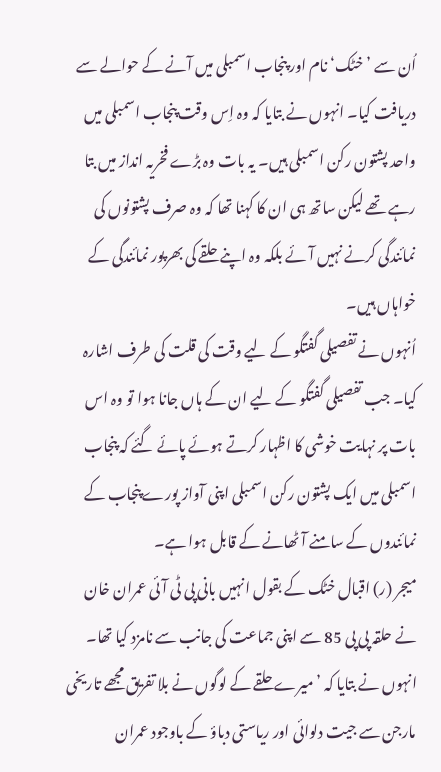اُن سے ’خٹک‘ نام اور پنجاب اسمبلی میں آنے کے حوالے سے دریافت کیا۔ انہوں نے بتایا کہ وہ اِس وقت پنجاب اسمبلی میں واحد پشتون رکن اسمبلی ہیں۔ یہ بات وہ بڑے فخریہ انداز میں بتا رہے تھے لیکن ساتھ ہی ان کا کہنا تھا کہ وہ صرف پشتونوں کی نمائندگی کرنے نہیں آئے بلکہ وہ اپنے حلقے کی بھرپور نمائندگی کے خواہاں ہیں۔
اُنہوں نے تفصیلی گفتگو کے لیے وقت کی قلت کی طرف اشارہ کیا۔ جب تفصیلی گفتگو کے لیے ان کے ہاں جانا ہوا تو وہ اس بات پر نہایت خوشی کا اظہار کرتے ہوئے پائے گئے کہ پنجاب اسمبلی میں ایک پشتون رکن اسمبلی اپنی آواز پورے پنجاب کے نمائندوں کے سامنے آٹھانے کے قابل ہوا ہے۔
میجر (ر) اقبال خٹک کے بقول انہیں بانی پی ٹی آئی عمران خان نے حلقہ پی پی 85 سے اپنی جماعت کی جانب سے نامزد کیا تھا۔
انہوں نے بتایا کہ ’میرے حلقے کے لوگوں نے بلا تفریق مجھے تاریخی مارجن سے جیت دلوائی اور ریاستی دباؤ کے باوجود عمران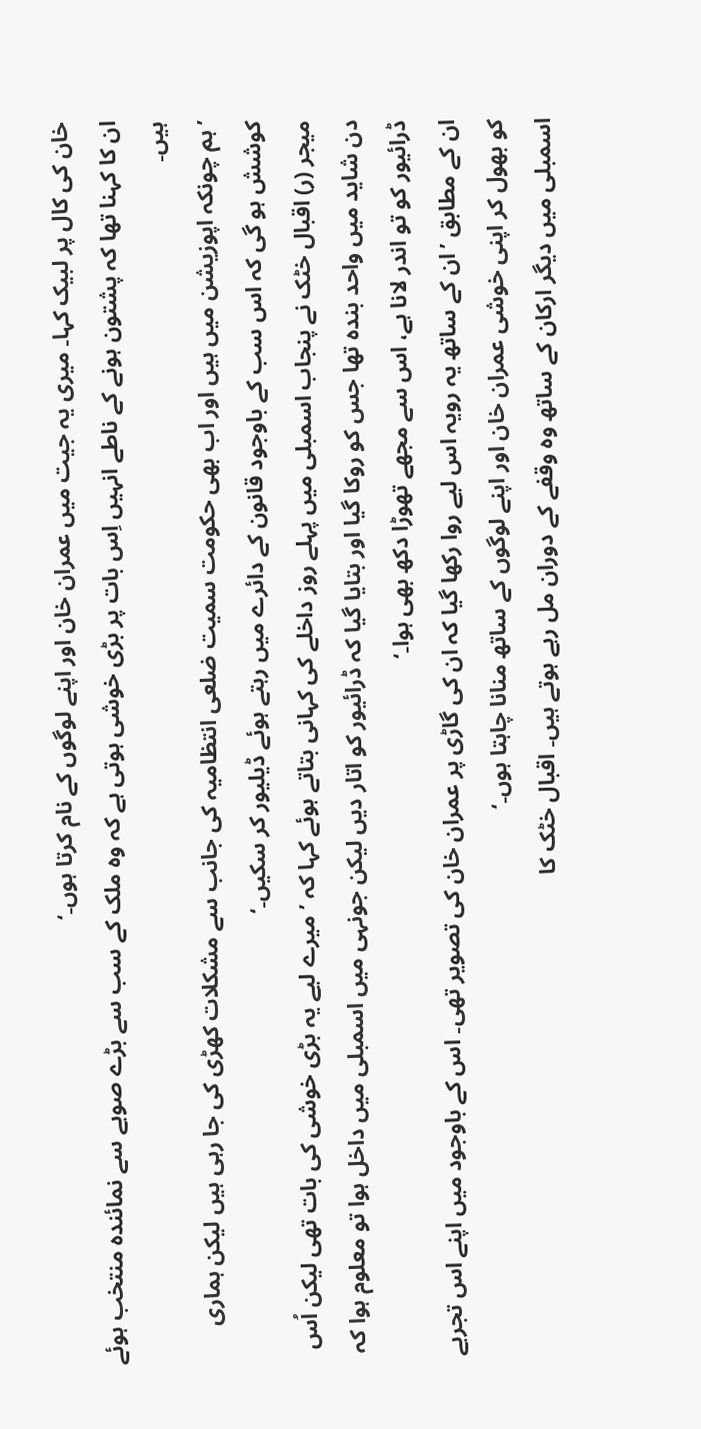خان کی کال پر لبیک کہا۔ میری یہ جیت میں عمران خان اور اپنے لوگوں کے نام کرتا ہوں۔‘
ان کا کہنا تھا کہ پشتون ہونے کے ناطے انہیں اِس بات پر بڑی خوشی ہوتی ہے کہ وہ ملک کے سب سے بڑے صوبے سے نمائندہ منتخب ہوئے ہیں۔
’ہم چونکہ اپوزیشن میں ہیں اور اب بھی حکومت سمیت ضلعی انتظامیہ کی جانب سے مشکلات کھڑی کی جا رہی ہیں لیکن ہماری کوشش ہو گی کہ اس سب کے باوجود قانون کے دائرے میں رہتے ہوئے ڈیلیور کر سکیں۔‘
میجر (ر) اقبال خٹک نے پنجاب اسمبلی میں پہلے روز داخلے کی کہانی بتاتے ہوئے کہا کہ ’میرے لیے یہ بڑی خوشی کی بات تھی لیکن اُس دن شاید میں واحد بندہ تھا جس کو روکا گیا اور بتایا گیا کہ ڈرائیور کو اتار دیں لیکن جونہی میں اسمبلی میں داخل ہوا تو معلوم ہوا کہ ڈرائیور کو تو اندر لانا ہے، اس سے مجھے تھوڑا دکھ بھی ہوا۔‘
ان کے مطابق ’ان کے ساتھ یہ رویہ اس لیے روا رکھا گیا کہ ان کی گاڑی پر عمران خان کی تصویر تھی۔ اس کے باوجود میں اپنے اس تجربے کو بھول کر اپنی خوشی عمران خان اور اپنے لوگوں کے ساتھ منانا چاہتا ہوں۔‘
اسمبلی میں دیگر ارکان کے ساتھ وہ وقفے کے دوران مل رہے ہوتے ہیں۔ اقبال خٹک کا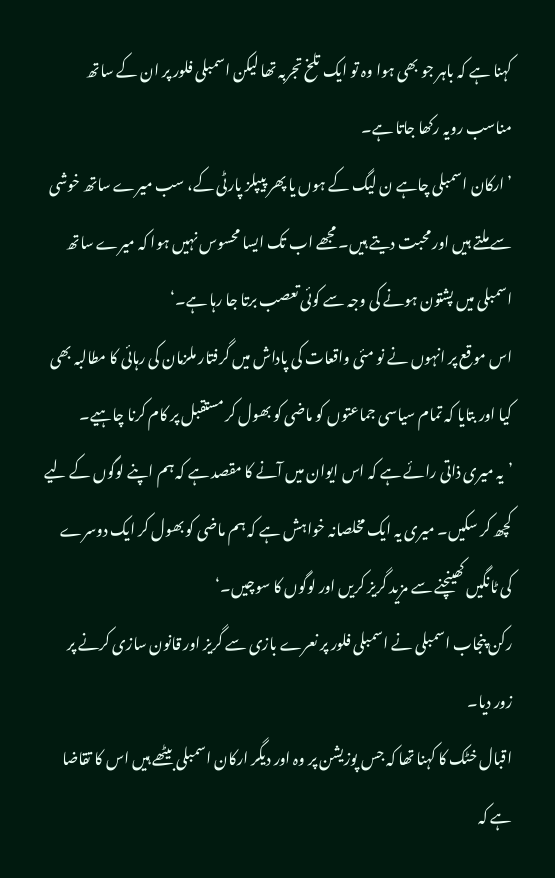کہنا ہے کہ باہر جو بھی ہوا وہ تو ایک تلخ تجربہ تھا لیکن اسمبلی فلور پر ان کے ساتھ مناسب رویہ رکھا جاتا ہے۔
’ارکان اسمبلی چاہے ن لیگ کے ہوں یا پھر پیپلز پارٹی کے، سب میرے ساتھ خوشی سے ملتے ہیں اور محبت دیتے ہیں۔ مجھے اب تک ایسا محسوس نہیں ہوا کہ میرے ساتھ اسمبلی میں پشتون ہونے کی وجہ سے کوئی تعصب برتا جا رہا ہے۔‘
اس موقع پر انہوں نے نو مئی واقعات کی پاداش میں گرفتار ملزمان کی رہائی کا مطالبہ بھی کیا اور بتایا کہ تمام سیاسی جماعتوں کو ماضی کو بھول کر مستقبل پر کام کرنا چاہیے۔
’یہ میری ذاتی رائے ہے کہ اس ایوان میں آنے کا مقصد ہے کہ ہم اپنے لوگوں کے لیے کچھ کر سکیں۔ میری یہ ایک مخلصانہ خواہش ہے کہ ہم ماضی کو بھول کر ایک دوسرے کی ٹانگیں کھینچنے سے مزید گریز کریں اور لوگوں کا سوچیں۔‘
رکن پنجاب اسمبلی نے اسمبلی فلور پر نعرے بازی سے گریز اور قانون سازی کرنے پر زور دیا۔
اقبال خٹک کا کہنا تھا کہ جس پوزیشن پر وہ اور دیگر ارکان اسمبلی بیٹھے ہیں اس کا تقاضا ہے کہ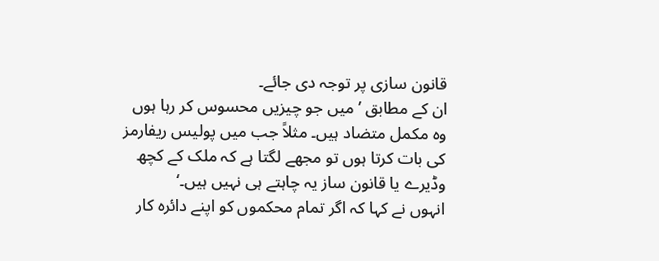قانون سازی پر توجہ دی جائے۔
ان کے مطابق ’میں جو چیزیں محسوس کر رہا ہوں وہ مکمل متضاد ہیں۔ مثلاً جب میں پولیس ریفارمز کی بات کرتا ہوں تو مجھے لگتا ہے کہ ملک کے کچھ وڈیرے یا قانون ساز یہ چاہتے ہی نہیں ہیں۔‘
انہوں نے کہا کہ اگر تمام محکموں کو اپنے دائرہ کار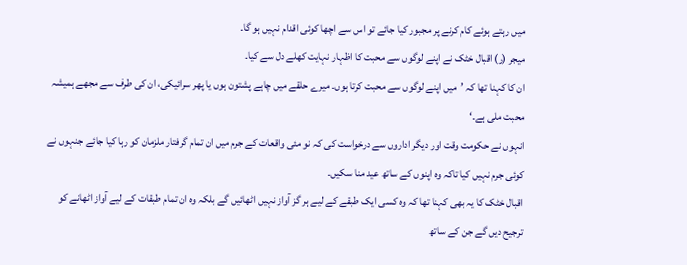میں رہتے ہوئے کام کرنے پر مجبور کیا جائے تو اس سے اچھا کوئی اقدام نہیں ہو گا۔
میجر (ر) اقبال خٹک نے اپنے لوگوں سے محبت کا اظہار نہایت کھلے دل سے کیا۔
ان کا کہنا تھا کہ ’میں اپنے لوگوں سے محبت کرتا ہوں۔ میرے حلقے میں چاہے پشتون ہوں یا پھر سرائیکی، ان کی طرف سے مجھے ہمیشہ محبت ملی ہے۔‘
انہوں نے حکومت وقت اور دیگر اداروں سے درخواست کی کہ نو مئی واقعات کے جرم میں ان تمام گرفتار ملزمان کو رہا کیا جائے جنہوں نے کوئی جرم نہیں کیا تاکہ وہ اپنوں کے ساتھ عید منا سکیں۔
اقبال خٹک کا یہ بھی کہنا تھا کہ وہ کسی ایک طبقے کے لیے ہر گز آواز نہیں اٹھائیں گے بلکہ وہ ان تمام طبقات کے لیے آواز اٹھانے کو ترجیح دیں گے جن کے ساتھ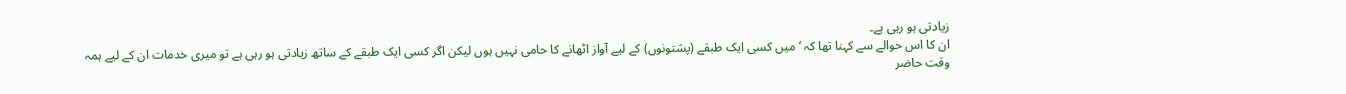زیادتی ہو رہی ہے۔
ان کا اس حوالے سے کہنا تھا کہ ’میں کسی ایک طبقے (پشتونوں) کے لیے آواز اٹھانے کا حامی نہیں ہوں لیکن اگر کسی ایک طبقے کے ساتھ زیادتی ہو رہی ہے تو میری خدمات ان کے لیے ہمہ وقت حاضر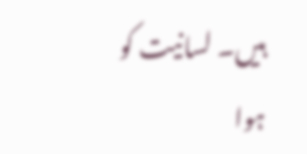ہیں۔ لسانیت کو ہوا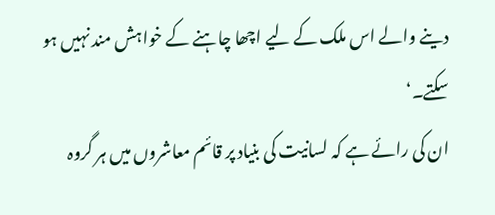دینے والے اس ملک کے لیے اچھا چاہنے کے خواہش مند نہیں ہو سکتے۔‘
ان کی رائے ہے کہ لسانیت کی بنیاد پر قائم معاشروں میں ہر گروہ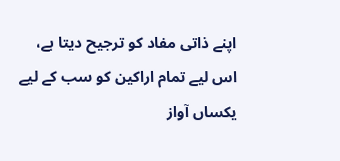اپنے ذاتی مفاد کو ترجیح دیتا ہے، اس لیے تمام اراکین کو سب کے لیے یکساں آواز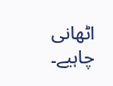اٹھانی چاہیے۔